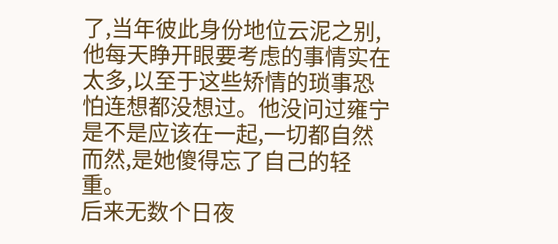了,当年彼此身份地位云泥之别,他每天睁开眼要考虑的事情实在太多,以至于这些矫情的琐事恐怕连想都没想过。他没问过雍宁是不是应该在一起,一切都自然而然,是她傻得忘了自己的轻重。
后来无数个日夜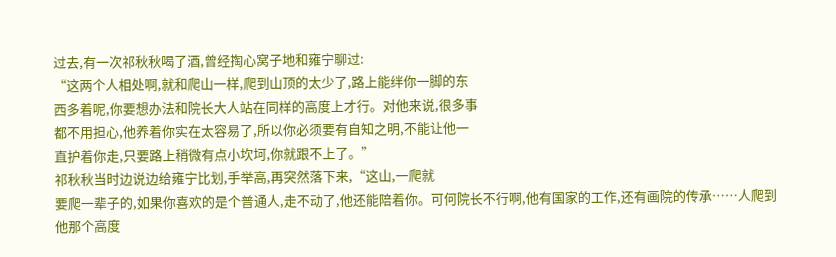过去,有一次祁秋秋喝了酒,曾经掏心窝子地和雍宁聊过:
“这两个人相处啊,就和爬山一样,爬到山顶的太少了,路上能绊你一脚的东
西多着呢,你要想办法和院长大人站在同样的高度上才行。对他来说,很多事
都不用担心,他养着你实在太容易了,所以你必须要有自知之明,不能让他一
直护着你走,只要路上稍微有点小坎坷,你就跟不上了。”
祁秋秋当时边说边给雍宁比划,手举高,再突然落下来,“这山,一爬就
要爬一辈子的,如果你喜欢的是个普通人,走不动了,他还能陪着你。可何院长不行啊,他有国家的工作,还有画院的传承……人爬到他那个高度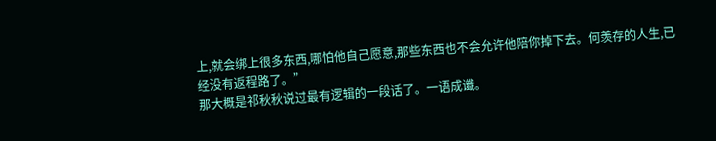上,就会绑上很多东西,哪怕他自己愿意,那些东西也不会允许他陪你掉下去。何羡存的人生,已经没有返程路了。”
那大概是祁秋秋说过最有逻辑的一段话了。一语成谶。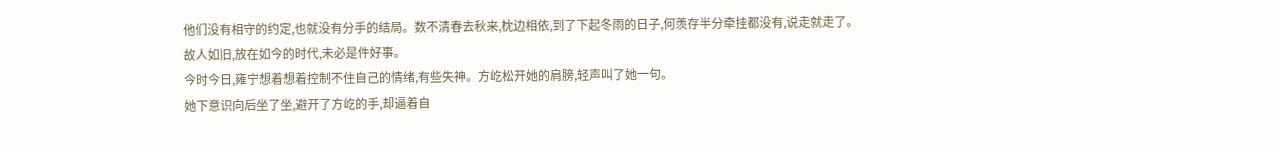他们没有相守的约定,也就没有分手的结局。数不清春去秋来,枕边相依,到了下起冬雨的日子,何羡存半分牵挂都没有,说走就走了。
故人如旧,放在如今的时代,未必是件好事。
今时今日,雍宁想着想着控制不住自己的情绪,有些失神。方屹松开她的肩膀,轻声叫了她一句。
她下意识向后坐了坐,避开了方屹的手,却逼着自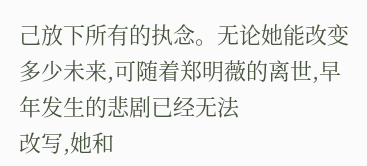己放下所有的执念。无论她能改变多少未来,可随着郑明薇的离世,早年发生的悲剧已经无法
改写,她和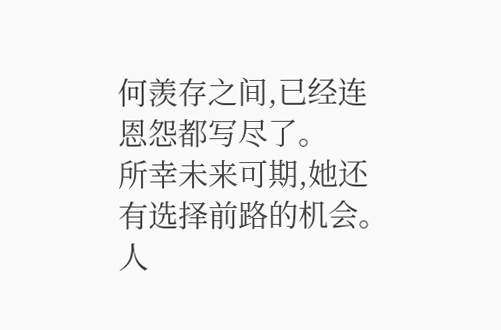何羡存之间,已经连恩怨都写尽了。
所幸未来可期,她还有选择前路的机会。
人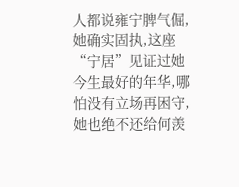人都说雍宁脾气倔,她确实固执,这座“宁居”见证过她今生最好的年华,哪怕没有立场再困守,她也绝不还给何羡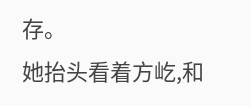存。
她抬头看着方屹,和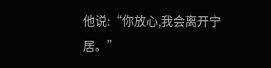他说:“你放心,我会离开宁居。”